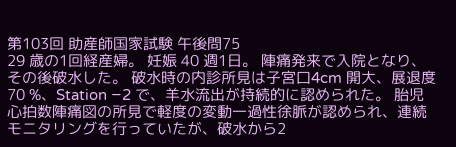第103回 助産師国家試験 午後問75
29 歳の1回経産婦。 妊娠 40 週1日。 陣痛発来で入院となり、その後破水した。 破水時の内診所見は子宮口4cm 開大、展退度 70 %、Station −2 で、羊水流出が持続的に認められた。 胎児心拍数陣痛図の所見で軽度の変動一過性徐脈が認められ、連続モニタリングを行っていたが、破水から2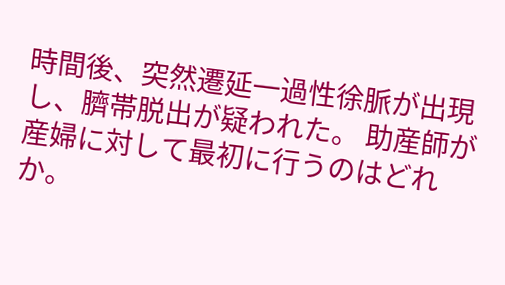時間後、突然遷延一過性徐脈が出現し、臍帯脱出が疑われた。 助産師が産婦に対して最初に行うのはどれか。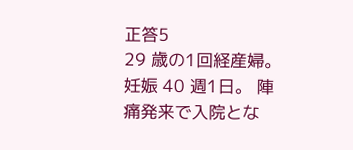正答5
29 歳の1回経産婦。 妊娠 40 週1日。 陣痛発来で入院とな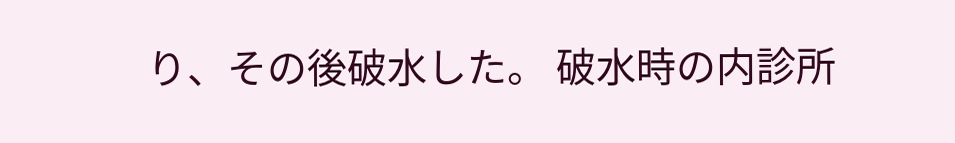り、その後破水した。 破水時の内診所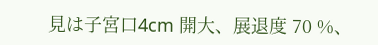見は子宮口4cm 開大、展退度 70 %、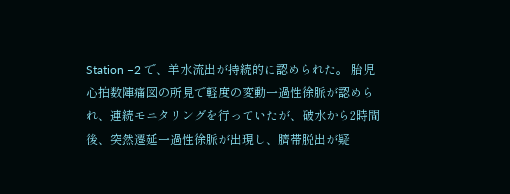Station −2 で、羊水流出が持続的に認められた。 胎児心拍数陣痛図の所見で軽度の変動一過性徐脈が認められ、連続モニタリングを行っていたが、破水から2時間後、突然遷延一過性徐脈が出現し、臍帯脱出が疑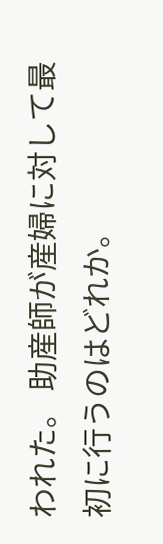われた。 助産師が産婦に対して最初に行うのはどれか。